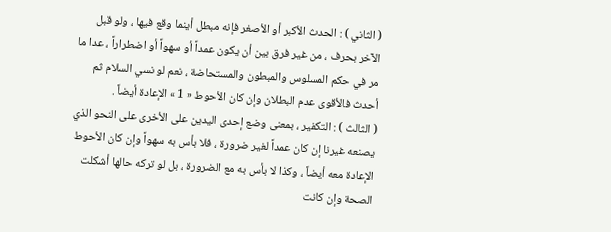( الثاني ) : الحدث الأكبر أو الأصغر فإنه مبطل أينما وقع فيها ، ولو قبل الآخر بحرف ، من غير فرق بين أن يكون عمداً أو سهواً أو اضطراراً ، عدا ما مر في حكم المسلوس والمبطون والمستحاضة ، نعم لو نسي السلام ثم أحدث فالأقوى عدم البطلان وإن كان الأحوط « 1 » الإعادة أيضاً .
( الثالث ) : التكفير ، بمعنى وضع إحدى اليدين على الأخرى على النحو الذي يصنعه غيرنا إن كان عمداً لغير ضرورة ، فلا بأس به سهواً وإن كان الأحوط الإعادة معه أيضاً ، وكذا لا بأس به مع الضرورة ، بل لو تركه حالها أشكلت الصحة وإن كانت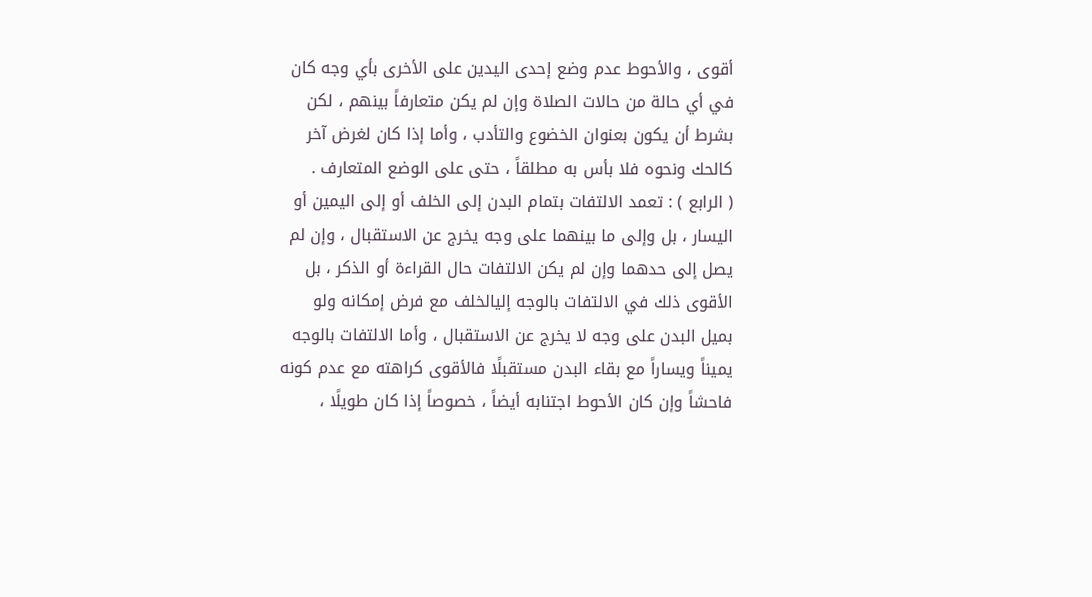أقوى ، والأحوط عدم وضع إحدى اليدين على الأخرى بأي وجه كان في أي حالة من حالات الصلاة وإن لم يكن متعارفاً بينهم ، لكن بشرط أن يكون بعنوان الخضوع والتأدب ، وأما إذا كان لغرض آخر كالحك ونحوه فلا بأس به مطلقاً ، حتى على الوضع المتعارف .
( الرابع ) : تعمد الالتفات بتمام البدن إلى الخلف أو إلى اليمين أو اليسار ، بل وإلى ما بينهما على وجه يخرج عن الاستقبال ، وإن لم يصل إلى حدهما وإن لم يكن الالتفات حال القراءة أو الذكر ، بل الأقوى ذلك في الالتفات بالوجه إليالخلف مع فرض إمكانه ولو بميل البدن على وجه لا يخرج عن الاستقبال ، وأما الالتفات بالوجه يميناً ويساراً مع بقاء البدن مستقبلًا فالأقوى كراهته مع عدم كونه فاحشاً وإن كان الأحوط اجتنابه أيضاً ، خصوصاً إذا كان طويلًا ،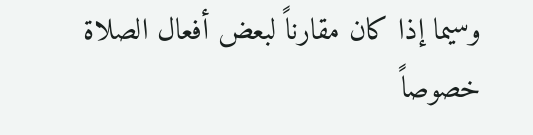وسيما إذا كان مقارناً لبعض أفعال الصلاة خصوصاً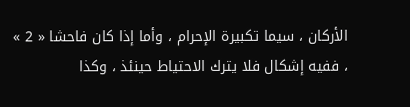الأركان ، سيما تكبيرة الإحرام ، وأما إذا كان فاحشا « 2 » ، ففيه إشكال فلا يترك الاحتياط حينئذ ، وكذا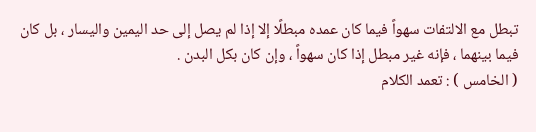تبطل مع الالتفات سهواً فيما كان عمده مبطلًا إلا إذا لم يصل إلى حد اليمين واليسار ، بل كان فيما بينهما ، فإنه غير مبطل إذا كان سهواً ، وإن كان بكل البدن .
( الخامس ) : تعمد الكلام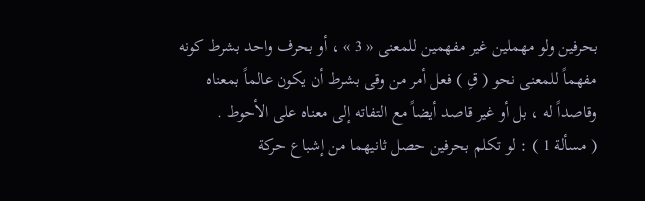بحرفين ولو مهملين غير مفهمين للمعنى « 3 » ، أو بحرف واحد بشرط كونه مفهماً للمعنى نحو ( قِ ) فعل أمر من وقى بشرط أن يكون عالماً بمعناه وقاصداً له ، بل أو غير قاصد أيضاً مع التفاته إلى معناه على الأحوط .
( مسألة 1 ) : لو تكلم بحرفين حصل ثانيهما من إشباع حركة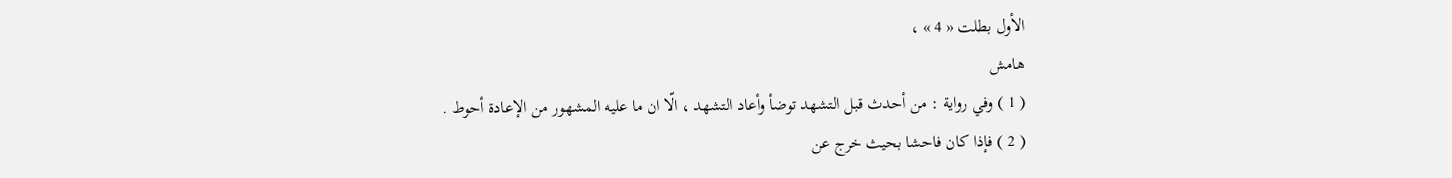الأول بطلت « 4 » ،
هامش
( 1 ) وفي رواية : من أحدث قبل التشهد توضأ وأعاد التشهد ، الّا ان ما عليه المشهور من الإعادة أحوط .
( 2 ) فإذا كان فاحشا بحيث خرج عن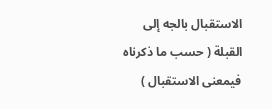الاستقبال بالجه إلى القبلة ( حسب ما ذكرناه فيمعنى الاستقبال )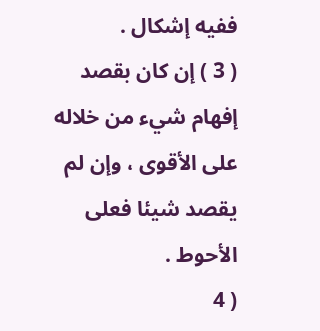ففيه إشكال .
( 3 ) إن كان بقصد إفهام شيء من خلاله على الأقوى ، وإن لم يقصد شيئا فعلى الأحوط .
( 4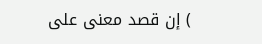) إن قصد معنى على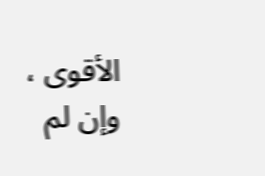الأقوى ، وإن لم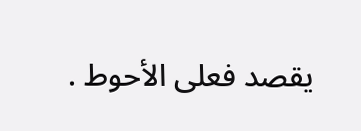يقصد فعلى الأحوط .